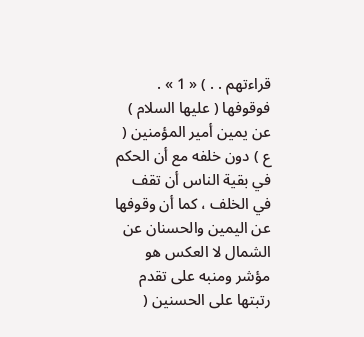قراءتهم . . ) « 1 » .
فوقوفها ( عليها السلام ) عن يمين أمير المؤمنين ( ع ) دون خلفه مع أن الحكم في بقية الناس أن تقف في الخلف ، كما أن وقوفها عن اليمين والحسنان عن الشمال لا العكس هو مؤشر ومنبه على تقدم رتبتها على الحسنين (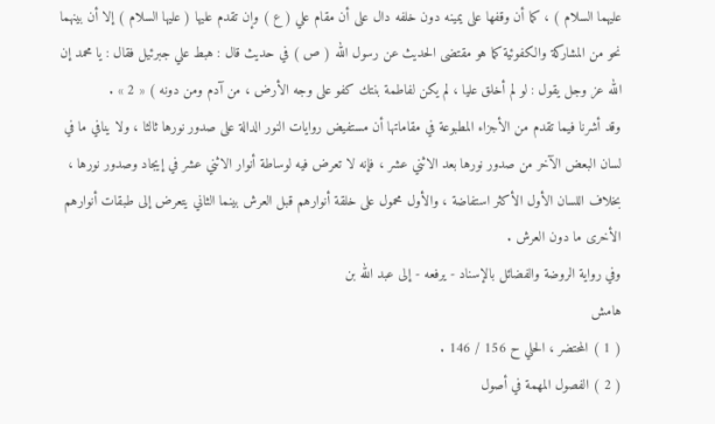عليهما السلام ) ، كما أن وقفها على يمينه دون خلفه دال على أن مقام علي ( ع ) وإن تقدم عليها ( عليها السلام ) إلا أن بينهما نحو من المشاركة والكفوئية كما هو مقتضى الحديث عن رسول الله ( ص ) في حديث قال : هبط علي جبرئيل فقال : يا محمد إن الله عز وجل يقول : لو لم أخلق عليا ، لم يكن لفاطمة بنتك كفو على وجه الأرض ، من آدم ومن دونه ) « 2 » .
وقد أشرنا فيما تقدم من الأجزاء المطبوعة في مقاماتها أن مستفيض روايات النور الدالة على صدور نورها ثالثا ، ولا ينافي ما في لسان البعض الآخر من صدور نورها بعد الاثني عشر ، فإنه لا تعرض فيه لوساطة أنوار الاثني عشر في إيجاد وصدور نورها ، بخلاف اللسان الأول الأكثر استفاضة ، والأول محمول على خلقة أنوارهم قبل العرش بينما الثاني يتعرض إلى طبقات أنوارهم الأخرى ما دون العرش .
وفي رواية الروضة والفضائل بالإسناد - يرفعه - إلى عبد الله بن
هامش
( 1 ) المحتضر ، الحلي ح 156 / 146 .
( 2 ) الفصول المهمة في أصول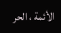الأئمة ، الحر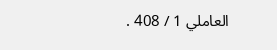العاملي 1 / 408 .